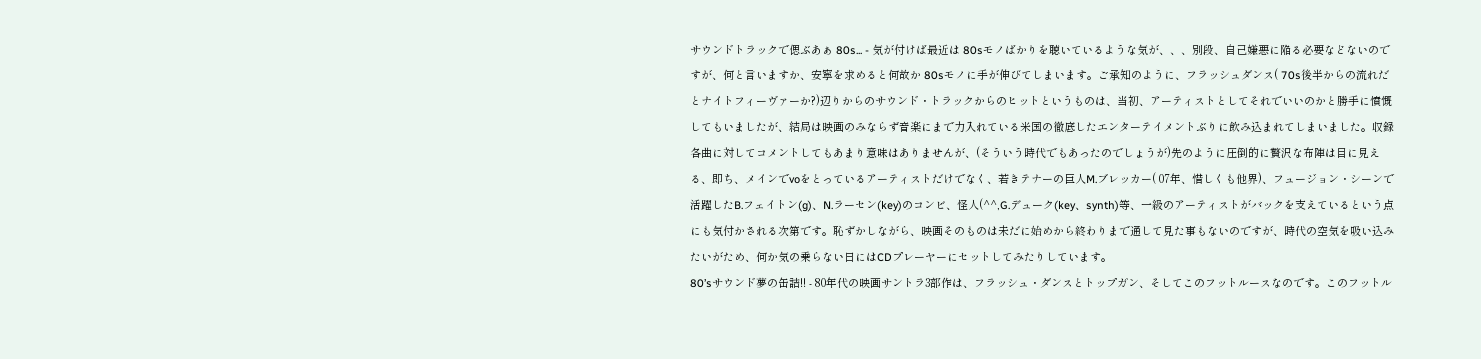サウンドトラックで偲ぶあぁ 80s... - 気が付けば最近は 80sモノばかりを聴いているような気が、、、別段、自己嫌悪に陥る必要などないのですが、何と言いますか、安寧を求めると何故か 80sモノに手が伸びてしまいます。ご承知のように、フラッシュダンス( 70s後半からの流れだとナイトフィーヴァーか?)辺りからのサウンド・トラックからのヒットというものは、当初、アーティストとしてそれでいいのかと勝手に憤慨してもいましたが、結局は映画のみならず音楽にまで力入れている米国の徹底したエンターテイメントぶりに飲み込まれてしまいました。収録各曲に対してコメントしてもあまり意味はありませんが、(そういう時代でもあったのでしょうが)先のように圧倒的に贅沢な布陣は目に見える、即ち、メインでvoをとっているアーティストだけでなく、若きテナーの巨人M.ブレッカー( 07年、惜しくも他界)、フュージョン・シーンで活躍したB.フェイトン(g)、N.ラーセン(key)のコンビ、怪人(^^,G.デューク(key、synth)等、一級のアーティストがバックを支えているという点にも気付かされる次第です。恥ずかしながら、映画そのものは未だに始めから終わりまで通して見た事もないのですが、時代の空気を吸い込みたいがため、何か気の乗らない日にはCDプレーヤーにセットしてみたりしています。
80’sサウンド夢の缶詰!! - 80年代の映画サントラ3部作は、フラッシュ・ダンスとトップガン、そしてこのフットルースなのです。このフットル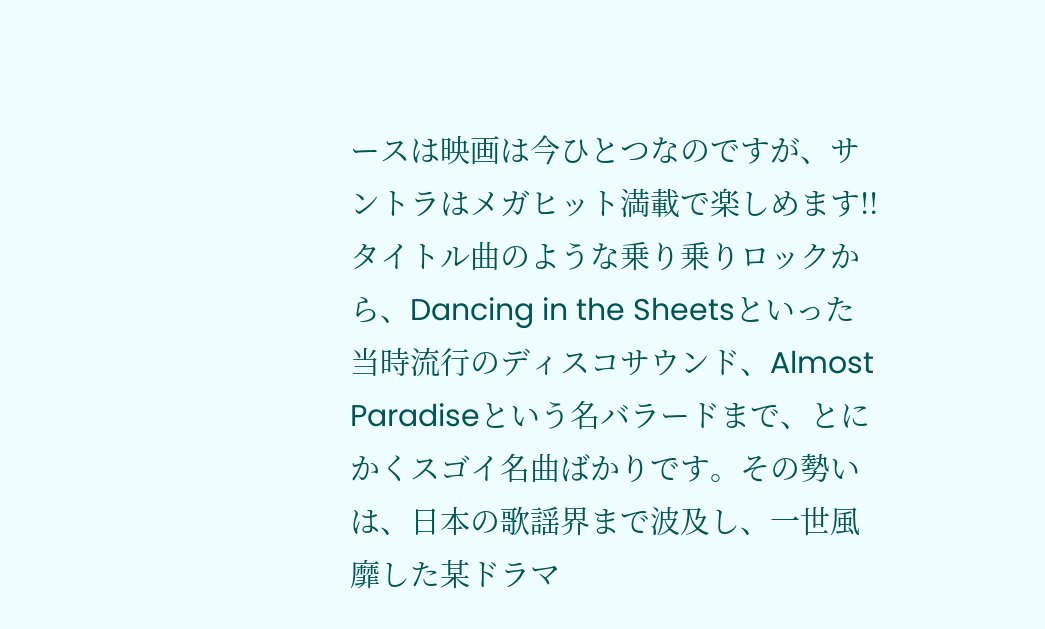ースは映画は今ひとつなのですが、サントラはメガヒット満載で楽しめます!!タイトル曲のような乗り乗りロックから、Dancing in the Sheetsといった当時流行のディスコサウンド、Almost Paradiseという名バラードまで、とにかくスゴイ名曲ばかりです。その勢いは、日本の歌謡界まで波及し、一世風靡した某ドラマ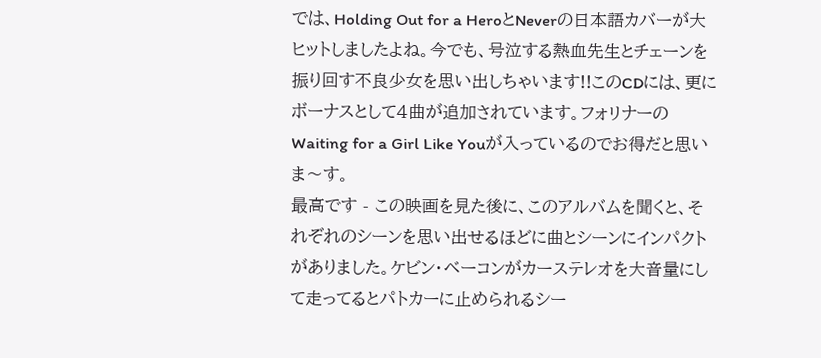では、Holding Out for a HeroとNeverの日本語カバーが大ヒットしましたよね。今でも、号泣する熱血先生とチェーンを振り回す不良少女を思い出しちゃいます!!このCDには、更にボーナスとして4曲が追加されています。フォリナーのWaiting for a Girl Like Youが入っているのでお得だと思いま〜す。
最高です - この映画を見た後に、このアルバムを聞くと、それぞれのシーンを思い出せるほどに曲とシーンにインパクトがありました。ケビン・ベーコンがカーステレオを大音量にして走ってるとパトカーに止められるシー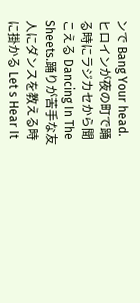ンで Bang Your head.ヒロインが夜の町で踊る時にラジカセから聞こえる Dancing In The Sheets.踊りが苦手な友人にダンスを教える時に掛かる Let s Hear It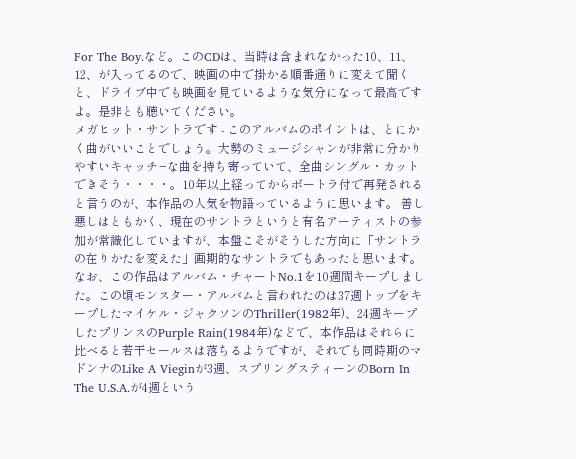For The Boy.など。このCDは、当時は含まれなかった10、11、12、が入ってるので、映画の中で掛かる順番通りに変えて聞くと、ドライブ中でも映画を見ているような気分になって最高ですよ。是非とも聴いてください。
メガヒット・サントラです - このアルバムのポイントは、とにかく曲がいいことでしょう。大勢のミュージシャンが非常に分かりやすいキャッチ−な曲を持ち寄っていて、全曲シングル・カットできそう・・・・。10年以上経ってからボートラ付で再発されると言うのが、本作品の人気を物語っているように思います。 善し悪しはともかく、現在のサントラというと有名アーティストの参加が常識化していますが、本盤こそがそうした方向に「サントラの在りかたを変えた」画期的なサントラでもあったと思います。 なお、この作品はアルバム・チャートNo.1を10週間キープしました。この頃モンスター・アルバムと言われたのは37週トップをキープしたマイケル・ジャクソンのThriller(1982年)、24週キープしたプリンスのPurple Rain(1984年)などで、本作品はそれらに比べると若干セールスは落ちるようですが、それでも同時期のマドンナのLike A Vieginが3週、スプリングスティーンのBorn In The U.S.A.が4週という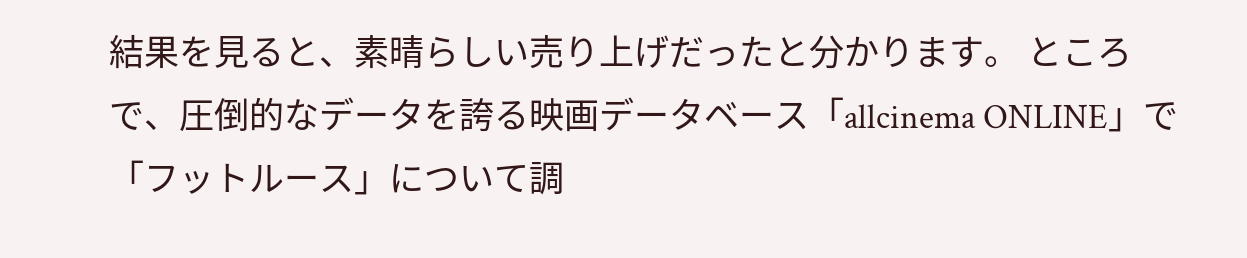結果を見ると、素晴らしい売り上げだったと分かります。 ところで、圧倒的なデータを誇る映画データベース「allcinema ONLINE」で「フットルース」について調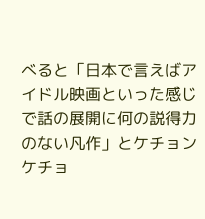べると「日本で言えばアイドル映画といった感じで話の展開に何の説得力のない凡作」とケチョンケチョ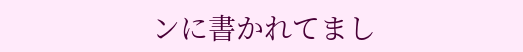ンに書かれてまし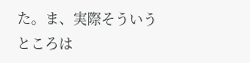た。ま、実際そういうところは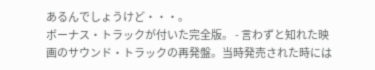あるんでしょうけど・・・。
ボーナス・トラックが付いた完全版。 - 言わずと知れた映画のサウンド・トラックの再発盤。当時発売された時には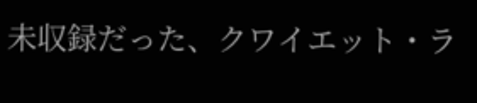未収録だった、クワイエット・ラ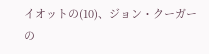イオットの(10)、ジョン・クーガーの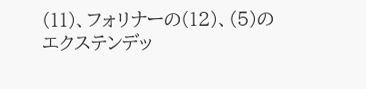(11)、フォリナーの(12)、(5)のエクステンデッ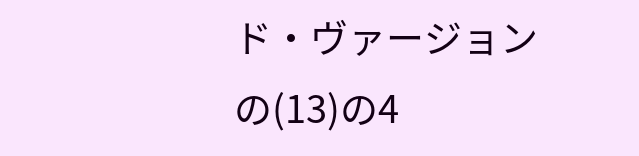ド・ヴァージョンの(13)の4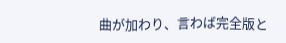曲が加わり、言わば完全版と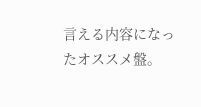言える内容になったオススメ盤。